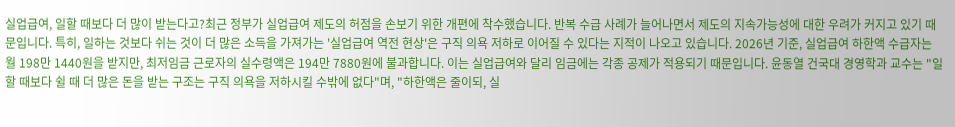실업급여, 일할 때보다 더 많이 받는다고?최근 정부가 실업급여 제도의 허점을 손보기 위한 개편에 착수했습니다. 반복 수급 사례가 늘어나면서 제도의 지속가능성에 대한 우려가 커지고 있기 때문입니다. 특히, 일하는 것보다 쉬는 것이 더 많은 소득을 가져가는 '실업급여 역전 현상'은 구직 의욕 저하로 이어질 수 있다는 지적이 나오고 있습니다. 2026년 기준, 실업급여 하한액 수급자는 월 198만 1440원을 받지만, 최저임금 근로자의 실수령액은 194만 7880원에 불과합니다. 이는 실업급여와 달리 임금에는 각종 공제가 적용되기 때문입니다. 윤동열 건국대 경영학과 교수는 "일할 때보다 쉴 때 더 많은 돈을 받는 구조는 구직 의욕을 저하시킬 수밖에 없다"며, "하한액은 줄이되, 실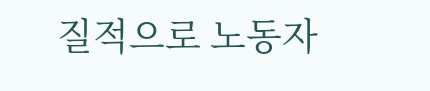질적으로 노동자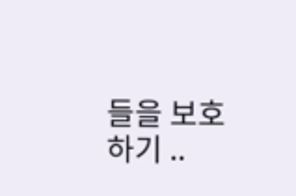들을 보호하기 ..